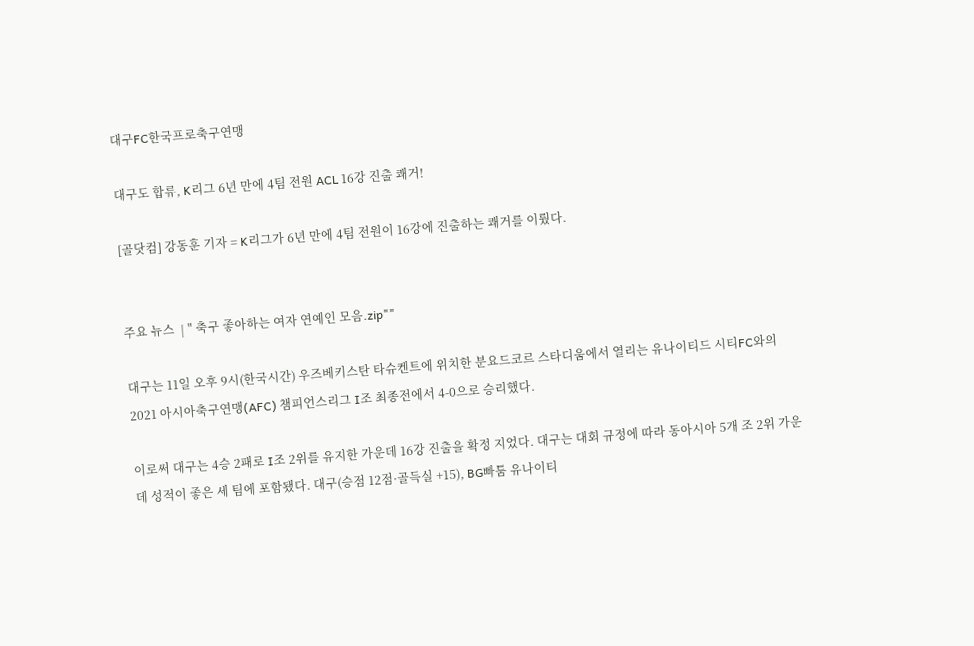대구FC한국프로축구연맹

대구도 합류, K리그 6년 만에 4팀 전원 ACL 16강 진출 쾌거!

[골닷컴] 강동훈 기자 = K리그가 6년 만에 4팀 전원이 16강에 진출하는 쾌거를 이뤘다.


주요 뉴스  | " 축구 좋아하는 여자 연예인 모음.zip""

대구는 11일 오후 9시(한국시간) 우즈베키스탄 타슈켄트에 위치한 분요드코르 스타디움에서 열리는 유나이티드 시티FC와의 2021 아시아축구연맹(AFC) 챔피언스리그 I조 최종전에서 4-0으로 승리했다.

이로써 대구는 4승 2패로 I조 2위를 유지한 가운데 16강 진출을 확정 지었다. 대구는 대회 규정에 따라 동아시아 5개 조 2위 가운데 성적이 좋은 세 팀에 포함됐다. 대구(승점 12점·골득실 +15), BG빠툼 유나이티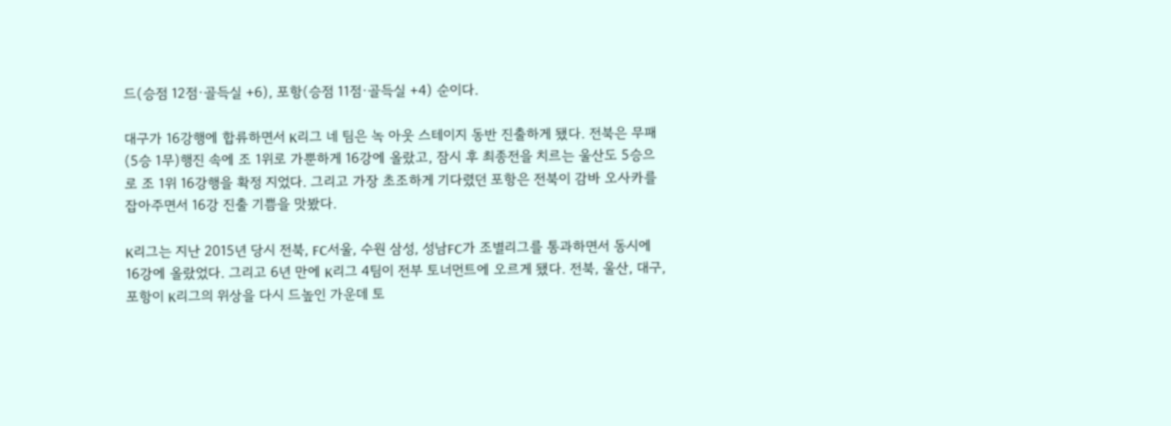드(승점 12점·골득실 +6), 포항(승점 11점·골득실 +4) 순이다.

대구가 16강행에 합류하면서 K리그 네 팀은 녹 아웃 스테이지 동반 진출하게 됐다. 전북은 무패(5승 1무)행진 속에 조 1위로 가뿐하게 16강에 올랐고, 잠시 후 최종전을 치르는 울산도 5승으로 조 1위 16강행을 확정 지었다. 그리고 가장 초조하게 기다렸던 포항은 전북이 감바 오사카를 잡아주면서 16강 진출 기쁨을 맛봤다.

K리그는 지난 2015년 당시 전북, FC서울, 수원 삼성, 성남FC가 조별리그를 통과하면서 동시에 16강에 올랐었다. 그리고 6년 만에 K리그 4팀이 전부 토너먼트에 오르게 됐다. 전북, 울산, 대구, 포항이 K리그의 위상을 다시 드높인 가운데 토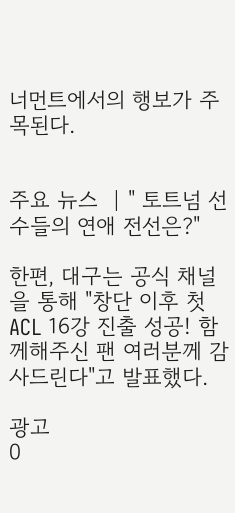너먼트에서의 행보가 주목된다.


주요 뉴스  | " 토트넘 선수들의 연애 전선은?"

한편, 대구는 공식 채널을 통해 "창단 이후 첫 ACL 16강 진출 성공! 함께해주신 팬 여러분께 감사드린다"고 발표했다.

광고
0